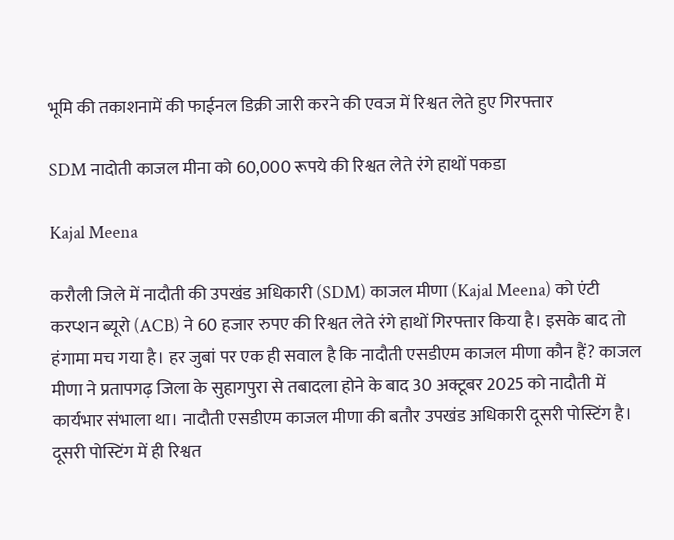भूमि की तकाशनामें की फाईनल डिक्री जारी करने की एवज में रिश्वत लेते हुए गिरफ्तार

SDM नादोती काजल मीना को 60,000 रूपये की रिश्वत लेते रंगे हाथों पकडा

Kajal Meena

करौली जिले में नादौती की उपखंड अधिकारी (SDM) काजल मीणा (Kajal Meena) को एंटी करप्शन ब्यूरो (ACB) ने 60 हजार रुपए की रिश्वत लेते रंगे हाथों गिरफ्तार किया है। इसके बाद तो हंगामा मच गया है। हर जुबां पर एक ही सवाल है कि नादौती एसडीएम काजल मीणा कौन हैं? काजल मीणा ने प्रतापगढ़ जिला के सुहागपुरा से तबादला होने के बाद 30 अक्टूबर 2025 को नादौती में कार्यभार संभाला था। नादौती एसडीएम काजल मीणा की बतौर उपखंड अधिकारी दूसरी पोस्टिंग है। दूसरी पोस्टिंग में ही रिश्वत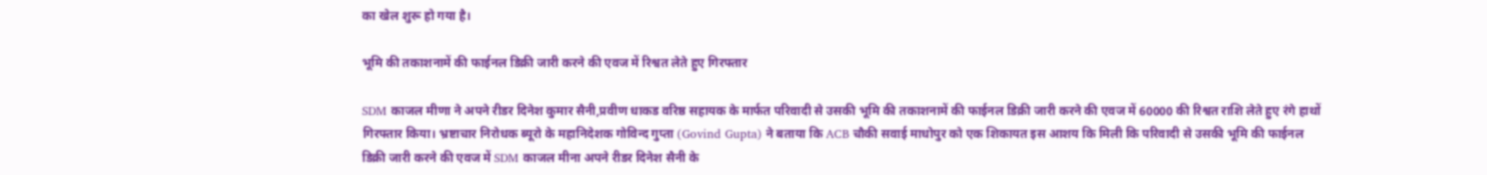का खेल शुरू हो गया है।

भूमि की तकाशनामें की फाईनल डिक्री जारी करने की एवज में रिश्वत लेते हुए गिरफ्तार

SDM काजल मीणा ने अपने रीडर दिनेश कुमार सैनी,प्रवीण धाकड वरिष्ठ सहायक के मार्फत परिवादी से उसकी भूमि की तकाशनामें की फाईनल डिक्री जारी करने की एवज में 60000 की रिश्वत राशि लेते हुए रंगे हाथों गिरफ्तार किया। भ्रष्टाचार निरोधक ब्यूरो के महानिदेशक गोविन्द गुप्ता (Govind Gupta) ने बताया कि ACB चौकी सवाई माधोपुर को एक शिकायत इस आशय कि मिली कि परिवादी से उसकी भूमि की फाईनल डिक्री जारी करने की एवज में SDM काजल मीना अपने रीडर दिनेश सैनी के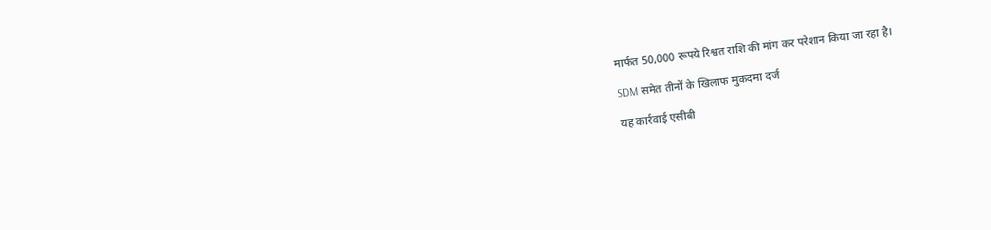मार्फत 50,000 रूपये रिश्वत राशि की मांग कर परेशान किया जा रहा है।

SDM समेत तीनों के खिलाफ मुकदमा दर्ज

यह कार्रवाई एसीबी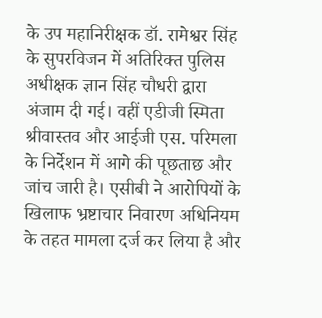के उप महानिरीक्षक डॉ. रामेश्वर सिंह के सुपरविजन में अतिरिक्त पुलिस अधीक्षक ज्ञान सिंह चौधरी द्वारा अंजाम दी गई। वहीं एडीजी स्मिता श्रीवास्तव और आईजी एस. परिमला के निर्देशन में आगे की पूछताछ और जांच जारी है। एसीबी ने आरोपियों के खिलाफ भ्रष्टाचार निवारण अधिनियम के तहत मामला दर्ज कर लिया है और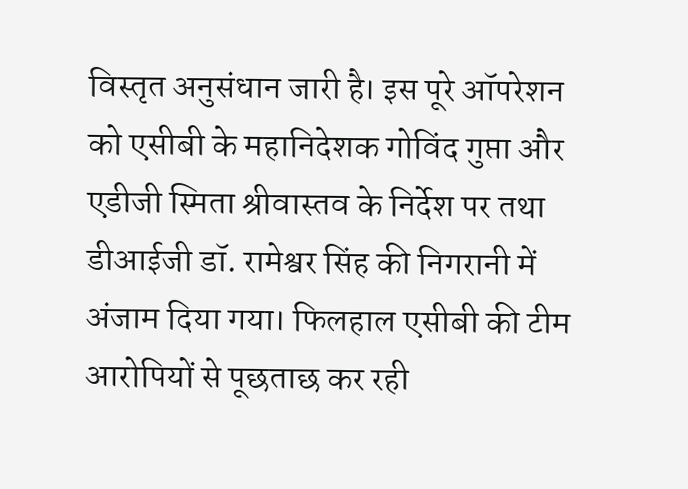विस्तृत अनुसंधान जारी है। इस पूरे ऑपरेशन को एसीबी के महानिदेशक गोविंद गुप्ता और एडीजी स्मिता श्रीवास्तव के निर्देश पर तथा डीआईजी डॉ. रामेश्वर सिंह की निगरानी में अंजाम दिया गया। फिलहाल एसीबी की टीम आरोपियों से पूछताछ कर रही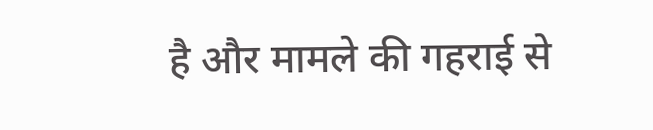है और मामले की गहराई से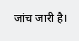जांच जारी है।